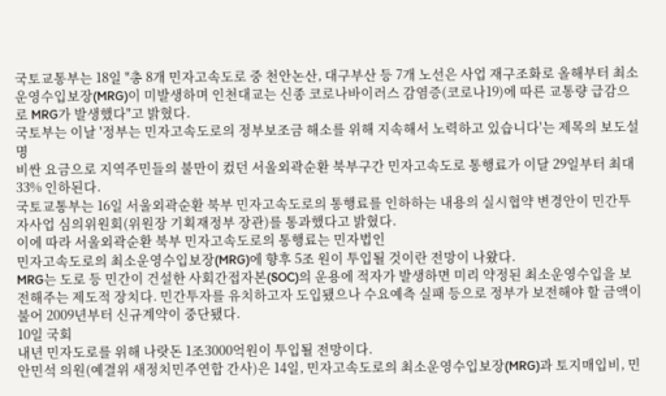국토교통부는 18일 "총 8개 민자고속도로 중 천안논산, 대구부산 등 7개 노선은 사업 재구조화로 올해부터 최소운영수입보장(MRG)이 미발생하며 인천대교는 신종 코로나바이러스 감염증(코로나19)에 따른 교통량 급감으로 MRG가 발생했다"고 밝혔다.
국토부는 이날 '정부는 민자고속도로의 정부보조금 해소를 위해 지속해서 노력하고 있습니다'는 제목의 보도설명
비싼 요금으로 지역주민들의 불만이 컸던 서울외곽순환 북부구간 민자고속도로 통행료가 이달 29일부터 최대 33% 인하된다.
국토교통부는 16일 서울외곽순환 북부 민자고속도로의 통행료를 인하하는 내용의 실시협약 변경안이 민간투자사업 심의위원회(위원장 기획재정부 장관)를 통과했다고 밝혔다.
이에 따라 서울외곽순환 북부 민자고속도로의 통행료는 민자법인
민자고속도로의 최소운영수입보장(MRG)에 향후 5조 원이 투입될 것이란 전망이 나왔다.
MRG는 도로 등 민간이 건설한 사회간접자본(SOC)의 운용에 적자가 발생하면 미리 약정된 최소운영수입을 보전해주는 제도적 장치다. 민간투자를 유치하고자 도입됐으나 수요예측 실패 등으로 정부가 보전해야 할 금액이 불어 2009년부터 신규계약이 중단됐다.
10일 국회
내년 민자도로를 위해 나랏돈 1조3000억원이 투입될 전망이다.
안민석 의원(예결위 새정치민주연합 간사)은 14일, 민자고속도로의 최소운영수입보장(MRG)과 토지매입비, 민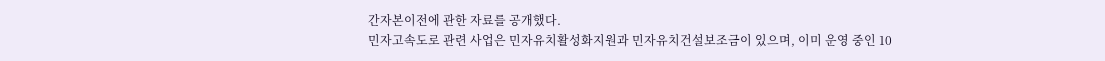간자본이전에 관한 자료를 공개했다.
민자고속도로 관련 사업은 민자유치활성화지원과 민자유치건설보조금이 있으며, 이미 운영 중인 10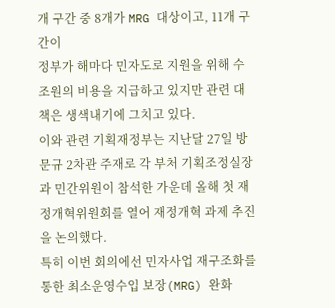개 구간 중 8개가 MRG 대상이고, 11개 구간이
정부가 해마다 민자도로 지원을 위해 수조원의 비용을 지급하고 있지만 관련 대책은 생색내기에 그치고 있다.
이와 관련 기획재정부는 지난달 27일 방문규 2차관 주재로 각 부처 기획조정실장과 민간위원이 참석한 가운데 올해 첫 재정개혁위원회를 열어 재정개혁 과제 추진을 논의했다.
특히 이번 회의에선 민자사업 재구조화를 통한 최소운영수입 보장(MRG) 완화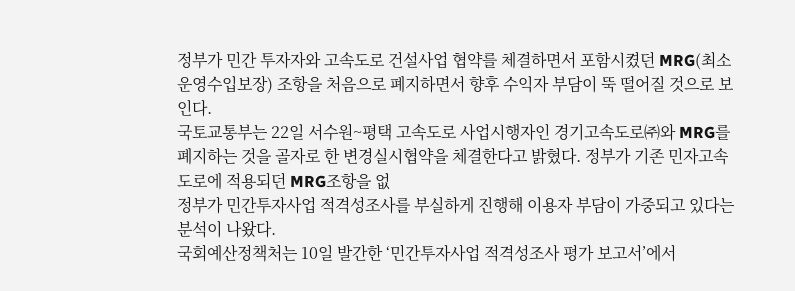정부가 민간 투자자와 고속도로 건설사업 협약를 체결하면서 포함시켰던 MRG(최소운영수입보장) 조항을 처음으로 폐지하면서 향후 수익자 부담이 뚝 떨어질 것으로 보인다.
국토교통부는 22일 서수원~평택 고속도로 사업시행자인 경기고속도로㈜와 MRG를 폐지하는 것을 골자로 한 변경실시협약을 체결한다고 밝혔다. 정부가 기존 민자고속도로에 적용되던 MRG조항을 없
정부가 민간투자사업 적격성조사를 부실하게 진행해 이용자 부담이 가중되고 있다는 분석이 나왔다.
국회예산정책처는 10일 발간한 ‘민간투자사업 적격성조사 평가 보고서’에서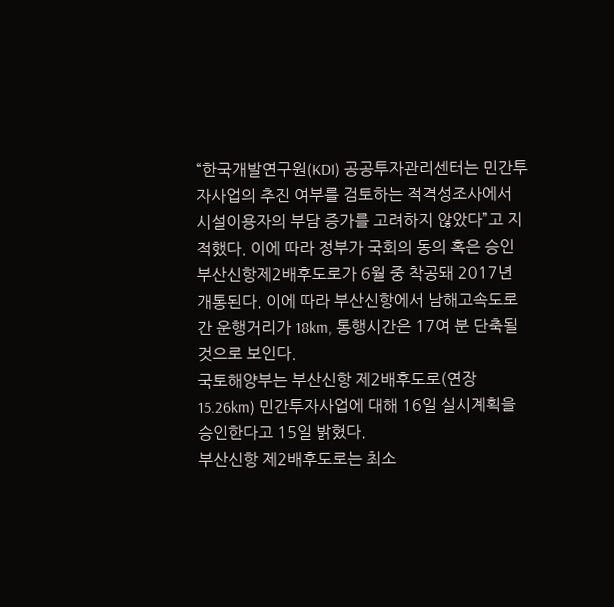“한국개발연구원(KDI) 공공투자관리센터는 민간투자사업의 추진 여부를 검토하는 적격성조사에서 시설이용자의 부담 증가를 고려하지 않았다”고 지적했다. 이에 따라 정부가 국회의 동의 혹은 승인
부산신항제2배후도로가 6월 중 착공돼 2017년 개통된다. 이에 따라 부산신항에서 남해고속도로간 운행거리가 18km, 통행시간은 17여 분 단축될 것으로 보인다.
국토해양부는 부산신항 제2배후도로(연장 15.26km) 민간투자사업에 대해 16일 실시계획을 승인한다고 15일 밝혔다.
부산신항 제2배후도로는 최소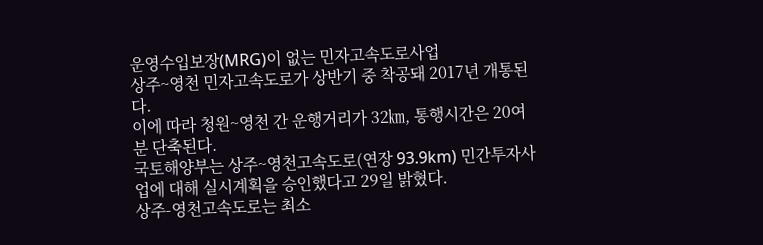운영수입보장(MRG)이 없는 민자고속도로사업
상주~영천 민자고속도로가 상반기 중 착공돼 2017년 개통된다.
이에 따라 청원~영천 간 운행거리가 32㎞, 통행시간은 20여 분 단축된다.
국토해양부는 상주~영천고속도로(연장 93.9km) 민간투자사업에 대해 실시계획을 승인했다고 29일 밝혔다.
상주-영천고속도로는 최소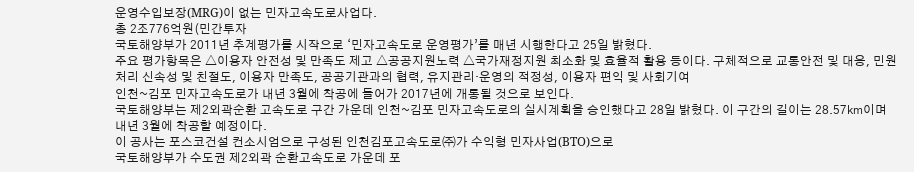운영수입보장(MRG)이 없는 민자고속도로사업다.
총 2조776억원(민간투자
국토해양부가 2011년 추계평가를 시작으로 ‘민자고속도로 운영평가’를 매년 시행한다고 25일 밝혔다.
주요 평가항목은 △이용자 안전성 및 만족도 제고 △공공지원노력 △국가재정지원 최소화 및 효율적 활용 등이다. 구체적으로 교통안전 및 대응, 민원처리 신속성 및 친절도, 이용자 만족도, 공공기관과의 협력, 유지관리·운영의 적정성, 이용자 편익 및 사회기여
인천~김포 민자고속도로가 내년 3월에 착공에 들어가 2017년에 개통될 것으로 보인다.
국토해양부는 제2외곽순환 고속도로 구간 가운데 인천~김포 민자고속도로의 실시계획을 승인했다고 28일 밝혔다. 이 구간의 길이는 28.57㎞이며 내년 3월에 착공할 예정이다.
이 공사는 포스코건설 컨소시엄으로 구성된 인천김포고속도로㈜가 수익형 민자사업(BTO)으로
국토해양부가 수도권 제2외곽 순환고속도로 가운데 포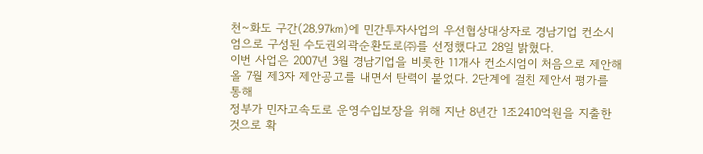천~화도 구간(28.97㎞)에 민간투자사업의 우선협상대상자로 경남기업 컨소시엄으로 구성된 수도권외곽순환도로㈜를 선정했다고 28일 밝혔다.
이번 사업은 2007년 3월 경남기업을 비롯한 11개사 컨소시엄이 처음으로 제안해 올 7월 제3자 제안공고를 내면서 탄력이 붙었다. 2단계에 걸친 제안서 평가를 통해
정부가 민자고속도로 운영수입보장을 위해 지난 8년간 1조2410억원을 지출한 것으로 확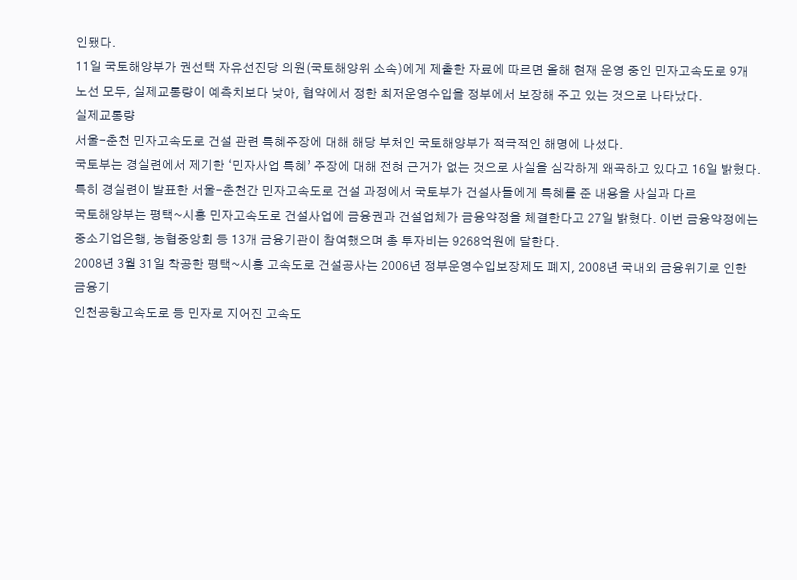인됐다.
11일 국토해양부가 권선택 자유선진당 의원(국토해양위 소속)에게 제출한 자료에 따르면 올해 현재 운영 중인 민자고속도로 9개 노선 모두, 실제교통량이 예측치보다 낮아, 협약에서 정한 최저운영수입을 정부에서 보장해 주고 있는 것으로 나타났다.
실제교통량
서울-춘천 민자고속도로 건설 관련 특혜주장에 대해 해당 부처인 국토해양부가 적극적인 해명에 나섰다.
국토부는 경실련에서 제기한 ‘민자사업 특혜’ 주장에 대해 전혀 근거가 없는 것으로 사실을 심각하게 왜곡하고 있다고 16일 밝혔다.
특히 경실련이 발표한 서울-춘천간 민자고속도로 건설 과정에서 국토부가 건설사들에게 특혜를 준 내용을 사실과 다르
국토해양부는 평택~시흥 민자고속도로 건설사업에 금융권과 건설업체가 금융약정을 체결한다고 27일 밝혔다. 이번 금융약정에는 중소기업은행, 농협중앙회 등 13개 금융기관이 참여했으며 총 투자비는 9268억원에 달한다.
2008년 3월 31일 착공한 평택~시흥 고속도로 건설공사는 2006년 정부운영수입보장제도 폐지, 2008년 국내외 금융위기로 인한 금융기
인천공항고속도로 등 민자로 지어진 고속도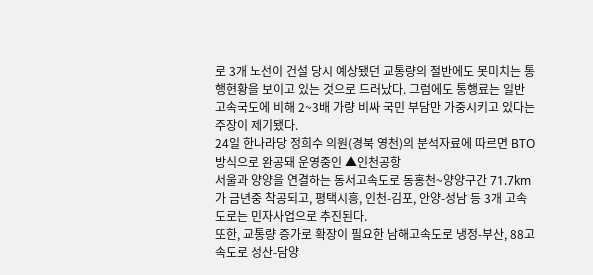로 3개 노선이 건설 당시 예상됐던 교통량의 절반에도 못미치는 통행현황을 보이고 있는 것으로 드러났다. 그럼에도 통행료는 일반 고속국도에 비해 2~3배 가량 비싸 국민 부담만 가중시키고 있다는 주장이 제기됐다.
24일 한나라당 정희수 의원(경북 영천)의 분석자료에 따르면 BTO방식으로 완공돼 운영중인 ▲인천공항
서울과 양양을 연결하는 동서고속도로 동홍천~양양구간 71.7km가 금년중 착공되고, 평택시흥, 인천-김포, 안양-성남 등 3개 고속도로는 민자사업으로 추진된다.
또한, 교통량 증가로 확장이 필요한 남해고속도로 냉정-부산, 88고속도로 성산-담양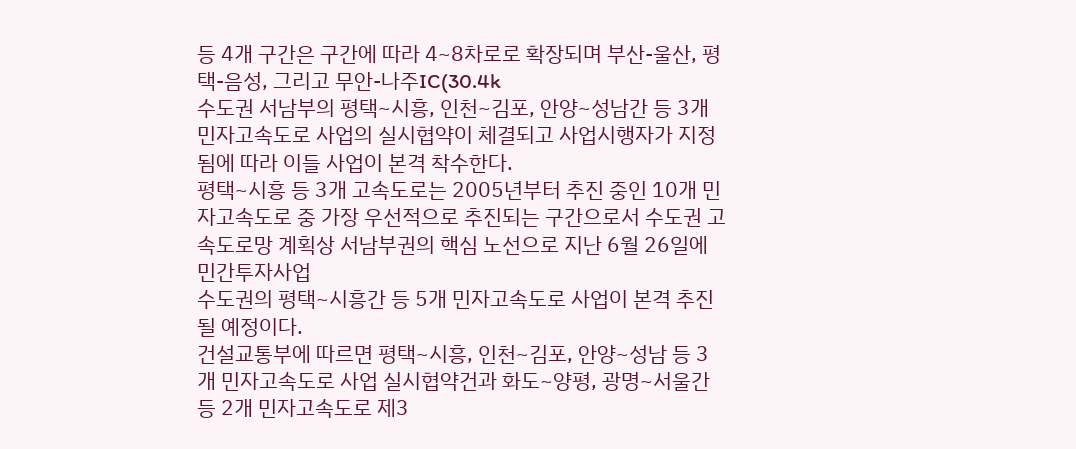등 4개 구간은 구간에 따라 4~8차로로 확장되며 부산-울산, 평택-음성, 그리고 무안-나주IC(30.4k
수도권 서남부의 평택~시흥, 인천~김포, 안양~성남간 등 3개 민자고속도로 사업의 실시협약이 체결되고 사업시행자가 지정됨에 따라 이들 사업이 본격 착수한다.
평택~시흥 등 3개 고속도로는 2005년부터 추진 중인 10개 민자고속도로 중 가장 우선적으로 추진되는 구간으로서 수도권 고속도로망 계획상 서남부권의 핵심 노선으로 지난 6월 26일에 민간투자사업
수도권의 평택~시흥간 등 5개 민자고속도로 사업이 본격 추진될 예정이다.
건설교통부에 따르면 평택~시흥, 인천~김포, 안양~성남 등 3개 민자고속도로 사업 실시협약건과 화도~양평, 광명~서울간 등 2개 민자고속도로 제3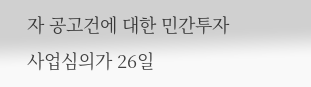자 공고건에 대한 민간투자사업심의가 26일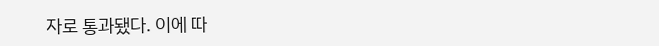자로 통과됐다. 이에 따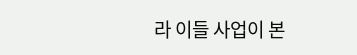라 이들 사업이 본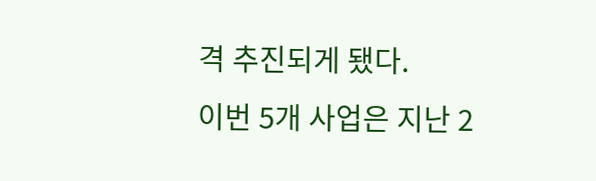격 추진되게 됐다.
이번 5개 사업은 지난 2